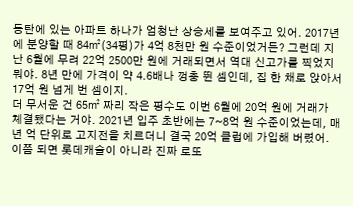동탄에 있는 아파트 하나가 엄청난 상승세를 보여주고 있어. 2017년에 분양할 때 84㎡(34평)가 4억 8천만 원 수준이었거든? 그런데 지난 6월에 무려 22억 2500만 원에 거래되면서 역대 신고가를 찍었지 뭐야. 8년 만에 가격이 약 4.6배나 껑충 뛴 셈인데, 집 한 채로 앉아서 17억 원 넘게 번 셈이지.
더 무서운 건 65㎡ 짜리 작은 평수도 이번 6월에 20억 원에 거래가 체결됐다는 거야. 2021년 입주 초반에는 7~8억 원 수준이었는데, 매년 억 단위로 고지전을 치르더니 결국 20억 클럽에 가입해 버렸어. 이쯤 되면 롯데캐슬이 아니라 진짜 로또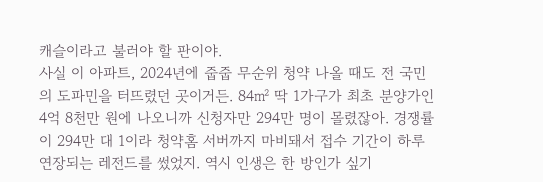캐슬이라고 불러야 할 판이야.
사실 이 아파트, 2024년에 줍줍 무순위 청약 나올 때도 전 국민의 도파민을 터뜨렸던 곳이거든. 84㎡ 딱 1가구가 최초 분양가인 4억 8천만 원에 나오니까 신청자만 294만 명이 몰렸잖아. 경쟁률이 294만 대 1이라 청약홈 서버까지 마비돼서 접수 기간이 하루 연장되는 레전드를 썼었지. 역시 인생은 한 방인가 싶기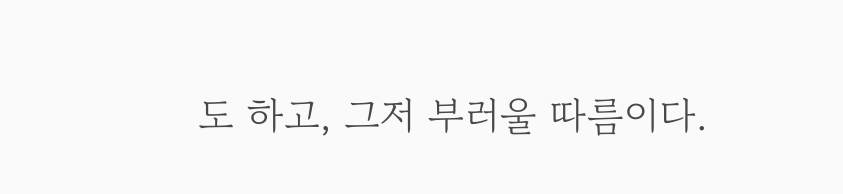도 하고, 그저 부러울 따름이다.